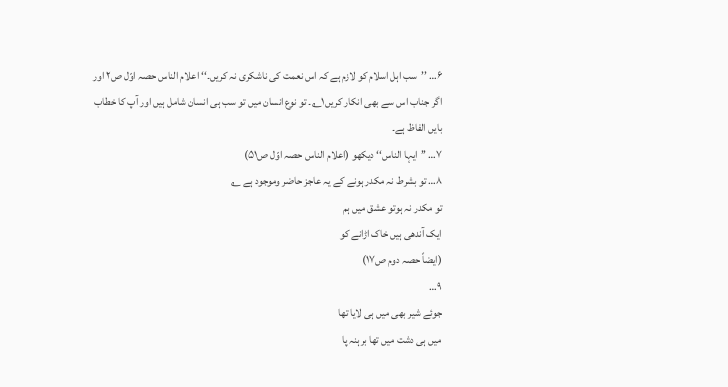۶… ’’سب اہل اسلام کو لازم ہے کہ اس نعمت کی ناشکری نہ کریں۔‘‘ اعلام الناس حصہ اوّل ص۲ اور اگر جناب اس سے بھی انکار کریں۱؎۔ تو نوع انسان میں تو سب ہی انسان شامل ہیں اور آپ کا خطاب بایں الفاظ ہے۔
۷… ’’ایہا الناس‘‘ دیکھو (اعلام الناس حصہ اوّل ص۵۱)
۸… تو بشرط نہ مکدر ہونے کے یہ عاجز حاضر وموجود ہے ؎
تو مکدر نہ ہوتو عشق میں ہم
ایک آندھی ہیں خاک اڑانے کو
(ایضاً حصہ دوم ص۱۷)
۹…
جوئے شیر بھی میں ہی لایا تھا
میں ہی دشت میں تھا برہنہ پا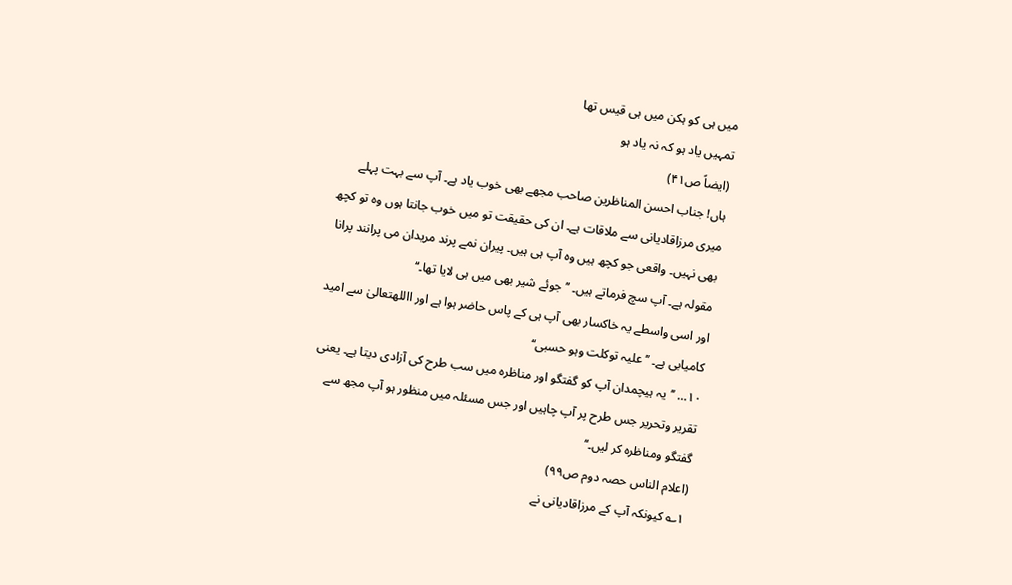میں ہی کو ہکن میں ہی قیس تھا
تمہیں یاد ہو کہ نہ یاد ہو
(ایضاً ص۴۱)
ہاں! جناب احسن المناظرین صاحب مجھے بھی خوب یاد ہے۔ آپ سے بہت پہلے میری مرزاقادیانی سے ملاقات ہے۔ ان کی حقیقت تو میں خوب جانتا ہوں وہ تو کچھ بھی نہیں۔ واقعی جو کچھ ہیں وہ آپ ہی ہیں۔ پیران نمے پرند مریدان می پرانند پرانا مقولہ ہے۔ آپ سچ فرماتے ہیں۔ ’’جوئے شیر بھی میں ہی لایا تھا۔‘‘
اور اسی واسطے یہ خاکسار بھی آپ ہی کے پاس حاضر ہوا ہے اور االلهتعالیٰ سے امید کامیابی ہے۔ ’’علیہ توکلت وہو حسبی‘‘
۱۰… ’’یہ ہیچمدان آپ کو گفتگو اور مناظرہ میں سب طرح کی آزادی دیتا ہے۔ یعنی تقریر وتحریر جس طرح پر آپ چاہیں اور جس مسئلہ میں منظور ہو آپ مجھ سے گفتگو ومناظرہ کر لیں۔‘‘
(اعلام الناس حصہ دوم ص۹۹)
۱؎ کیونکہ آپ کے مرزاقادیانی نے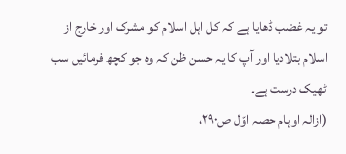تو یہ غضب ڈھایا ہے کہ کل اہل اسلام کو مشرک اور خارج از اسلام بتلادیا اور آپ کا یہ حسن ظن کہ وہ جو کچھ فرمائیں سب ٹھیک درست ہے۔
(ازالہ اوہام حصہ اوّل ص۲۹۰،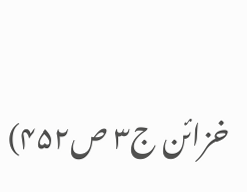خزائن ج۳ ص۴۵۲)